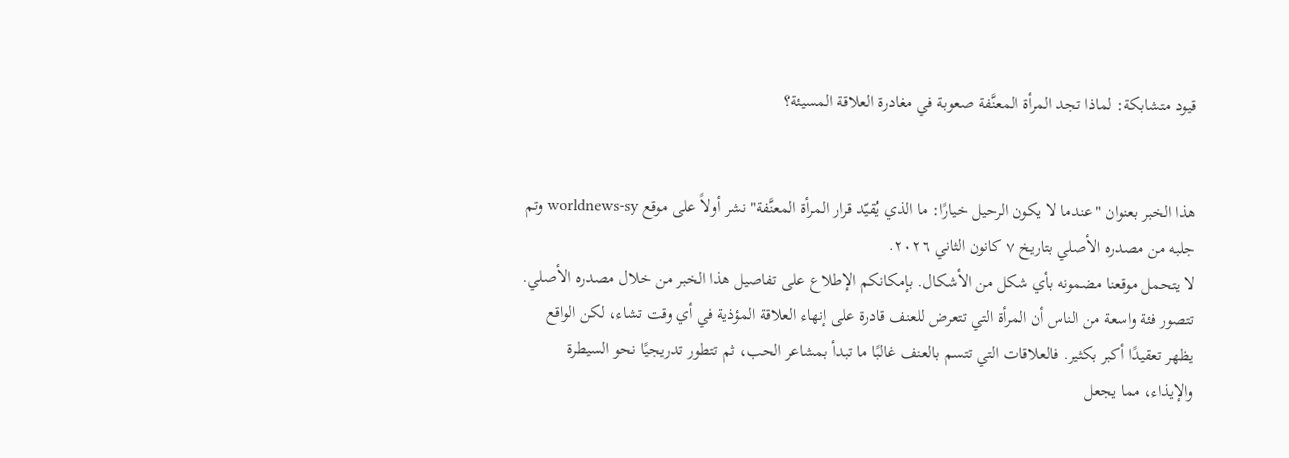قيود متشابكة: لماذا تجد المرأة المعنَّفة صعوبة في مغادرة العلاقة المسيئة؟


هذا الخبر بعنوان "عندما لا يكون الرحيل خيارًا: ما الذي يُقيّد قرار المرأة المعنَّفة" نشر أولاً على موقع worldnews-sy وتم جلبه من مصدره الأصلي بتاريخ ٧ كانون الثاني ٢٠٢٦.
لا يتحمل موقعنا مضمونه بأي شكل من الأشكال. بإمكانكم الإطلاع على تفاصيل هذا الخبر من خلال مصدره الأصلي.
تتصور فئة واسعة من الناس أن المرأة التي تتعرض للعنف قادرة على إنهاء العلاقة المؤذية في أي وقت تشاء، لكن الواقع يظهر تعقيدًا أكبر بكثير. فالعلاقات التي تتسم بالعنف غالبًا ما تبدأ بمشاعر الحب، ثم تتطور تدريجيًا نحو السيطرة والإيذاء، مما يجعل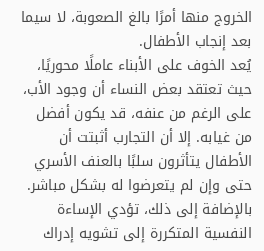الخروج منها أمرًا بالغ الصعوبة، لا سيما بعد إنجاب الأطفال.
يُعد الخوف على الأبناء عاملًا محوريًا، حيث تعتقد بعض النساء أن وجود الأب، على الرغم من عنفه، قد يكون أفضل من غيابه. إلا أن التجارب أثبتت أن الأطفال يتأثرون سلبًا بالعنف الأسري حتى وإن لم يتعرضوا له بشكل مباشر. بالإضافة إلى ذلك، تؤدي الإساءة النفسية المتكررة إلى تشويه إدراك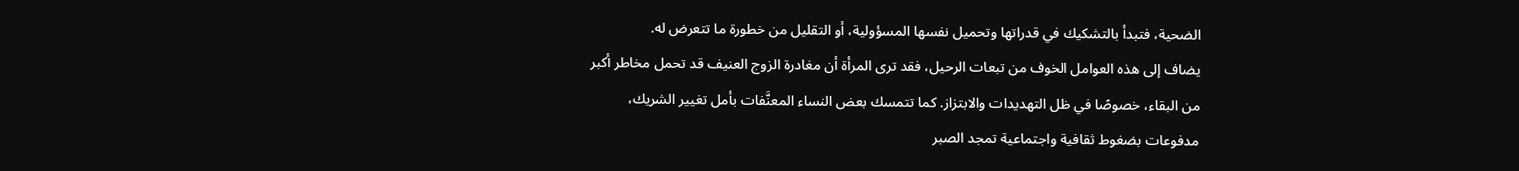الضحية، فتبدأ بالتشكيك في قدراتها وتحميل نفسها المسؤولية، أو التقليل من خطورة ما تتعرض له.
يضاف إلى هذه العوامل الخوف من تبعات الرحيل، فقد ترى المرأة أن مغادرة الزوج العنيف قد تحمل مخاطر أكبر من البقاء، خصوصًا في ظل التهديدات والابتزاز. كما تتمسك بعض النساء المعنَّفات بأمل تغيير الشريك، مدفوعات بضغوط ثقافية واجتماعية تمجد الصبر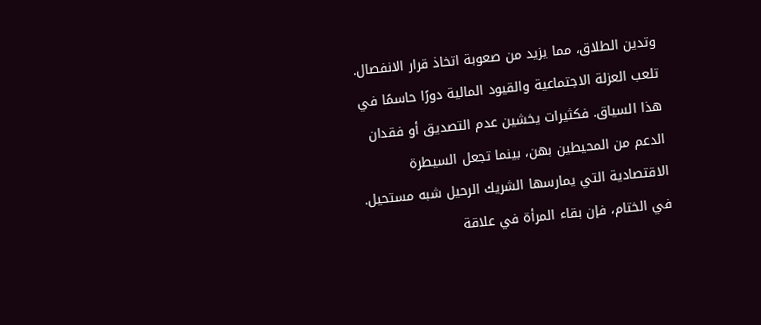وتدين الطلاق، مما يزيد من صعوبة اتخاذ قرار الانفصال.
تلعب العزلة الاجتماعية والقيود المالية دورًا حاسمًا في هذا السياق. فكثيرات يخشين عدم التصديق أو فقدان الدعم من المحيطين بهن، بينما تجعل السيطرة الاقتصادية التي يمارسها الشريك الرحيل شبه مستحيل. في الختام، فإن بقاء المرأة في علاقة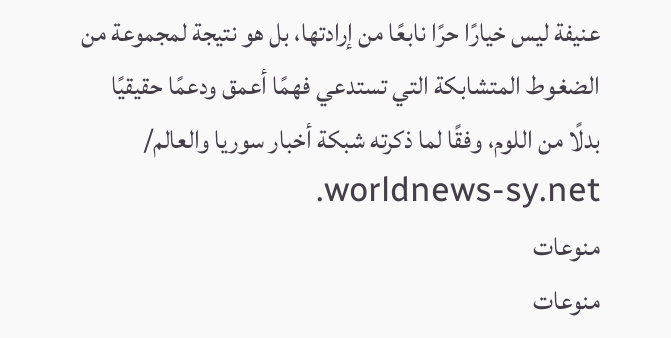عنيفة ليس خيارًا حرًا نابعًا من إرادتها، بل هو نتيجة لمجموعة من الضغوط المتشابكة التي تستدعي فهمًا أعمق ودعمًا حقيقيًا بدلًا من اللوم، وفقًا لما ذكرته شبكة أخبار سوريا والعالم/ worldnews-sy.net.
منوعات
منوعات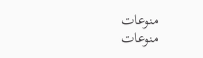منوعات
منوعات